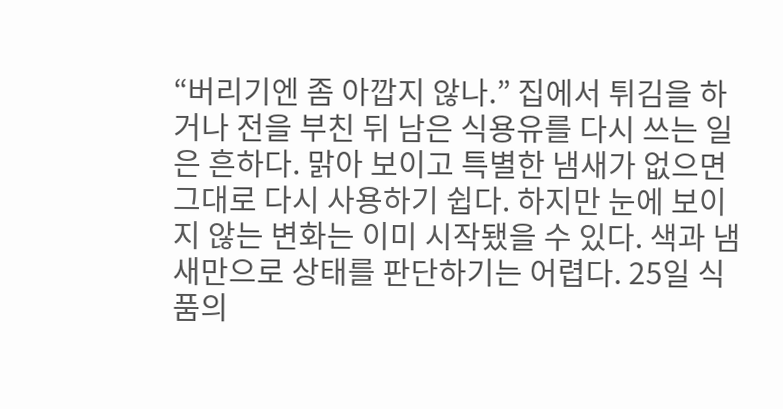“버리기엔 좀 아깝지 않나.” 집에서 튀김을 하거나 전을 부친 뒤 남은 식용유를 다시 쓰는 일은 흔하다. 맑아 보이고 특별한 냄새가 없으면 그대로 다시 사용하기 쉽다. 하지만 눈에 보이지 않는 변화는 이미 시작됐을 수 있다. 색과 냄새만으로 상태를 판단하기는 어렵다. 25일 식품의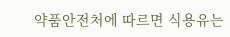약품안전처에 따르면 식용유는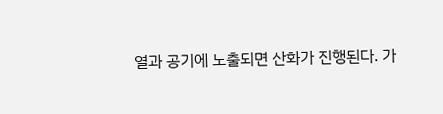열과 공기에 노출되면 산화가 진행된다. 가